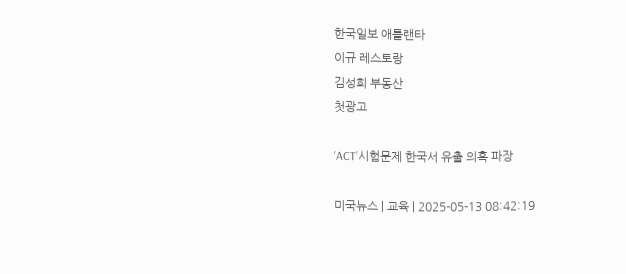한국일보 애틀랜타
이규 레스토랑
김성희 부동산
첫광고

‘ACT’시험문제 한국서 유출 의혹 파장

미국뉴스 | 교육 | 2025-05-13 08:42:19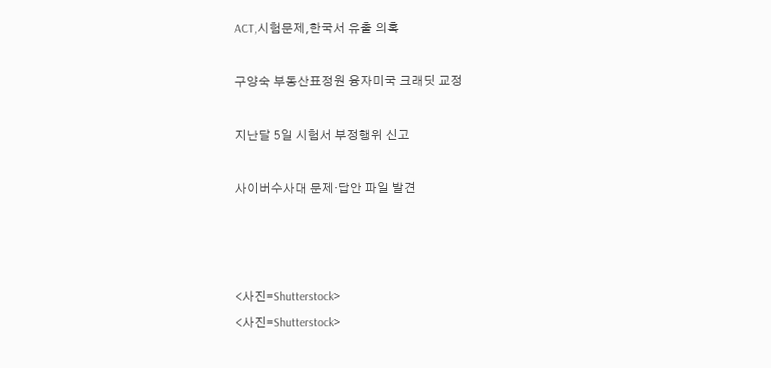ACT,시험문제,한국서 유출 의혹

구양숙 부동산표정원 융자미국 크래딧 교정

지난달 5일 시험서 부정행위 신고

사이버수사대 문제·답안 파일 발견



<사진=Shutterstock>
<사진=Shutterstock>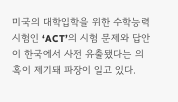미국의 대학입학을 위한 수학능력시험인 ‘ACT’의 시험 문제와 답안이 한국에서 사전 유출됐다는 의혹이 제기돼 파장이 일고 있다.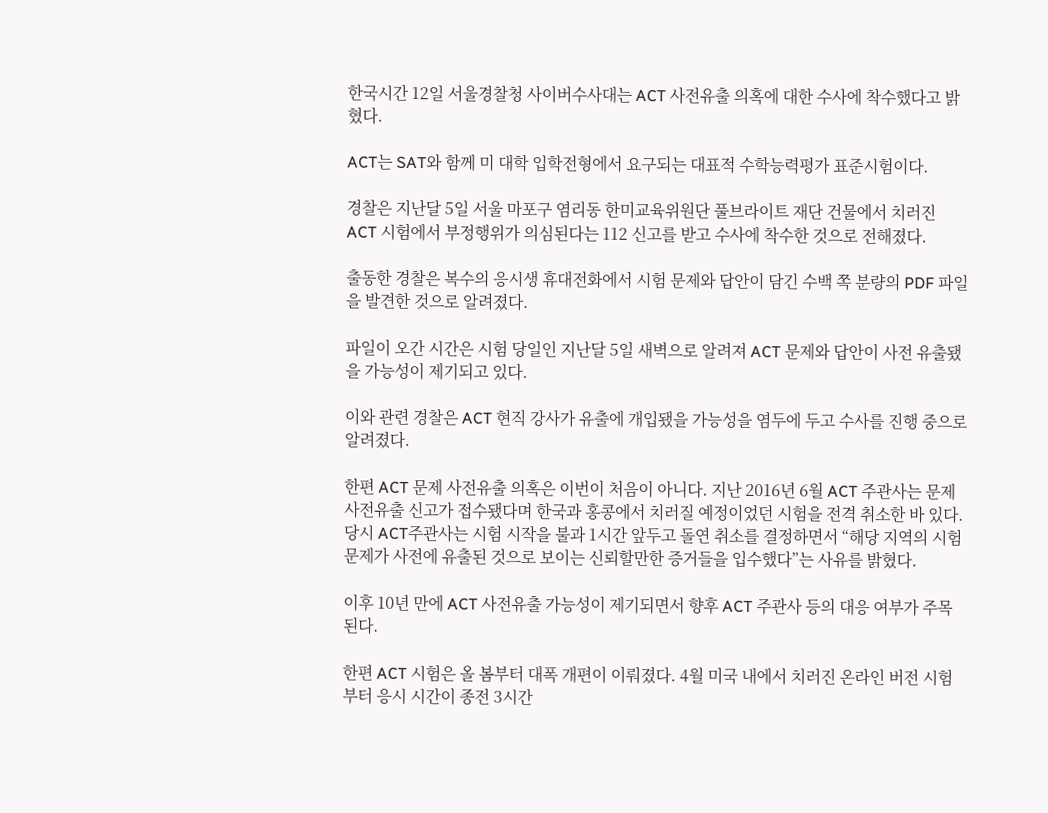한국시간 12일 서울경찰청 사이버수사대는 ACT 사전유출 의혹에 대한 수사에 착수했다고 밝혔다.

ACT는 SAT와 함께 미 대학 입학전형에서 요구되는 대표적 수학능력평가 표준시험이다.

경찰은 지난달 5일 서울 마포구 염리동 한미교육위원단 풀브라이트 재단 건물에서 치러진 ACT 시험에서 부정행위가 의심된다는 112 신고를 받고 수사에 착수한 것으로 전해졌다.

출동한 경찰은 복수의 응시생 휴대전화에서 시험 문제와 답안이 담긴 수백 쪽 분량의 PDF 파일을 발견한 것으로 알려졌다.

파일이 오간 시간은 시험 당일인 지난달 5일 새벽으로 알려져 ACT 문제와 답안이 사전 유출됐을 가능성이 제기되고 있다.

이와 관련 경찰은 ACT 현직 강사가 유출에 개입됐을 가능성을 염두에 두고 수사를 진행 중으로 알려졌다.

한편 ACT 문제 사전유출 의혹은 이번이 처음이 아니다. 지난 2016년 6월 ACT 주관사는 문제 사전유출 신고가 접수됐다며 한국과 홍콩에서 치러질 예정이었던 시험을 전격 취소한 바 있다. 당시 ACT주관사는 시험 시작을 불과 1시간 앞두고 돌연 취소를 결정하면서 “해당 지역의 시험 문제가 사전에 유출된 것으로 보이는 신뢰할만한 증거들을 입수했다”는 사유를 밝혔다.

이후 10년 만에 ACT 사전유출 가능성이 제기되면서 향후 ACT 주관사 등의 대응 여부가 주목된다.

한편 ACT 시험은 올 봄부터 대폭 개편이 이뤄졌다. 4월 미국 내에서 치러진 온라인 버전 시험부터 응시 시간이 종전 3시간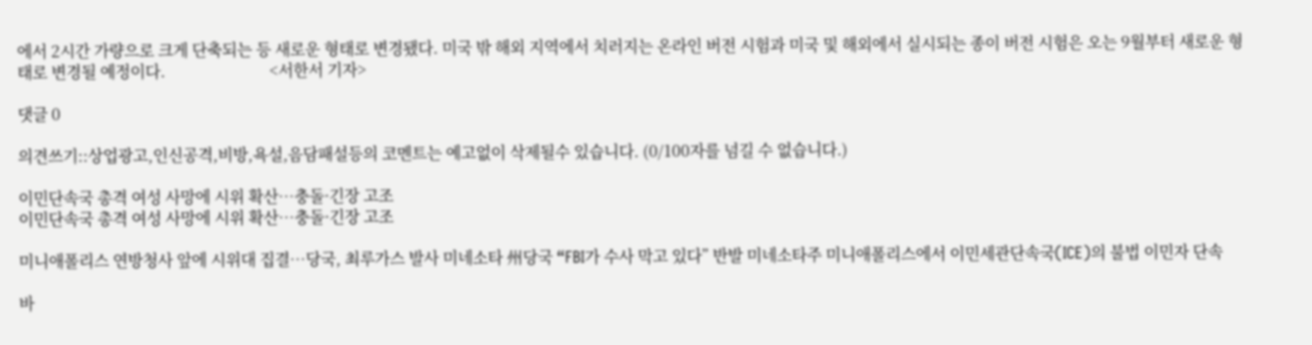에서 2시간 가량으로 크게 단축되는 등 새로운 형태로 변경됐다. 미국 밖 해외 지역에서 치러지는 온라인 버전 시험과 미국 및 해외에서 실시되는 종이 버전 시험은 오는 9월부터 새로운 형태로 변경될 예정이다.                          <서한서 기자>

댓글 0

의견쓰기::상업광고,인신공격,비방,욕설,음담패설등의 코멘트는 예고없이 삭제될수 있습니다. (0/100자를 넘길 수 없습니다.)

이민단속국 총격 여성 사망에 시위 확산…충돌·긴장 고조
이민단속국 총격 여성 사망에 시위 확산…충돌·긴장 고조

미니애폴리스 연방청사 앞에 시위대 집결…당국, 최루가스 발사 미네소타 州당국 “FBI가 수사 막고 있다” 반발 미네소타주 미니애폴리스에서 이민세관단속국(ICE)의 불법 이민자 단속

바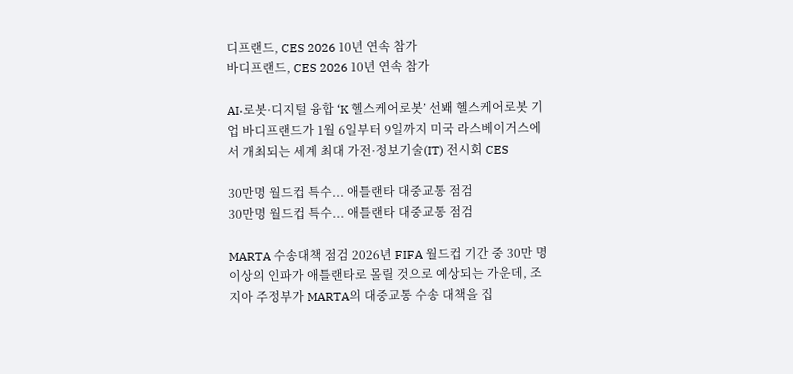디프랜드, CES 2026 10년 연속 참가
바디프랜드, CES 2026 10년 연속 참가

AI·로봇·디지털 융합 ‘K 헬스케어로봇’ 선봬 헬스케어로봇 기업 바디프랜드가 1월 6일부터 9일까지 미국 라스베이거스에서 개최되는 세계 최대 가전·정보기술(IT) 전시회 CES

30만명 월드컵 특수... 애틀랜타 대중교통 점검
30만명 월드컵 특수... 애틀랜타 대중교통 점검

MARTA 수송대책 점검 2026년 FIFA 월드컵 기간 중 30만 명 이상의 인파가 애틀랜타로 몰릴 것으로 예상되는 가운데, 조지아 주정부가 MARTA의 대중교통 수송 대책을 집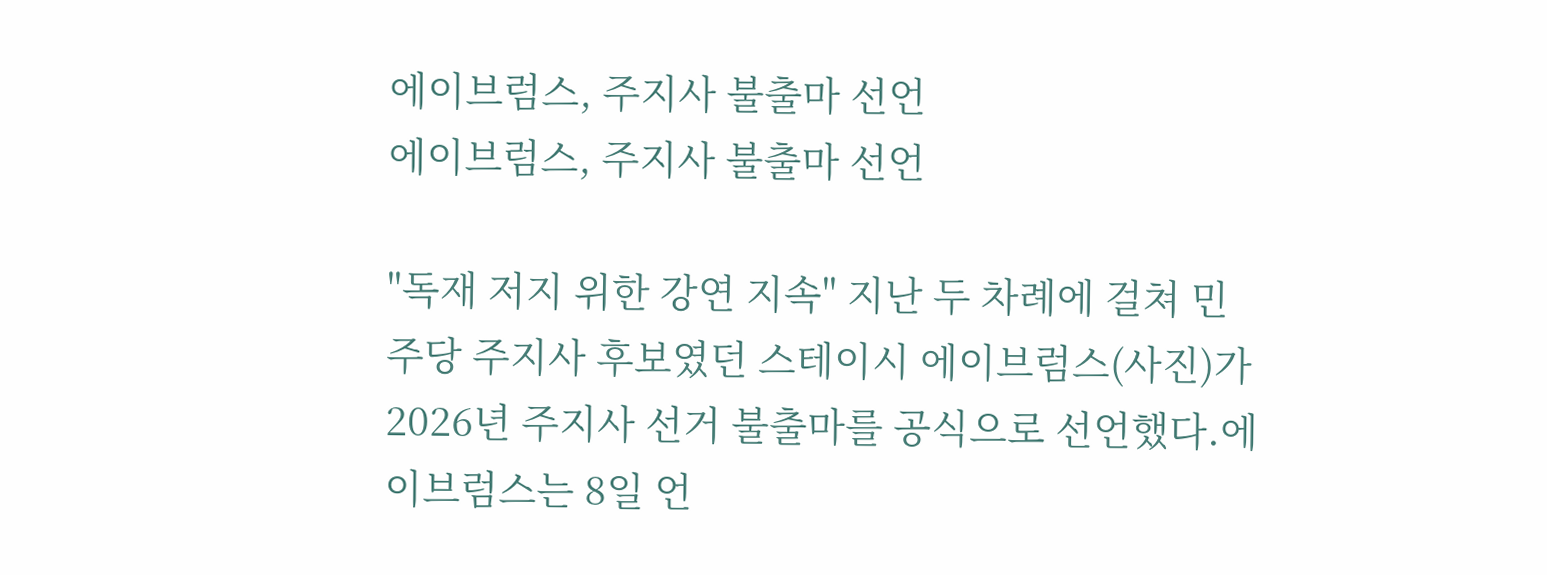에이브럼스, 주지사 불출마 선언
에이브럼스, 주지사 불출마 선언

"독재 저지 위한 강연 지속" 지난 두 차례에 걸쳐 민주당 주지사 후보였던 스테이시 에이브럼스(사진)가 2026년 주지사 선거 불출마를 공식으로 선언했다.에이브럼스는 8일 언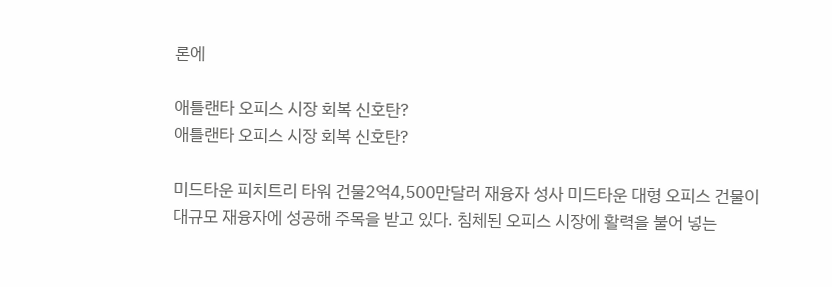론에

애틀랜타 오피스 시장 회복 신호탄?
애틀랜타 오피스 시장 회복 신호탄?

미드타운 피치트리 타워 건물2억4,500만달러 재융자 성사 미드타운 대형 오피스 건물이 대규모 재융자에 성공해 주목을 받고 있다. 침체된 오피스 시장에 활력을 불어 넣는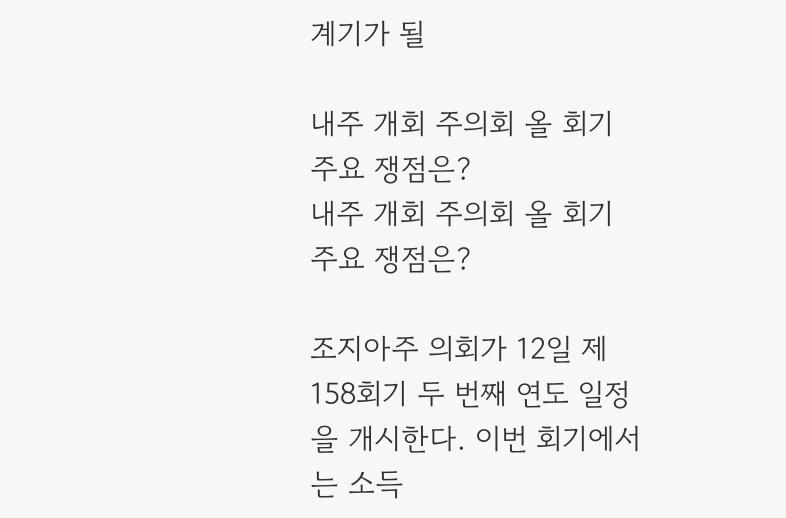계기가 될

내주 개회 주의회 올 회기 주요 쟁점은?
내주 개회 주의회 올 회기 주요 쟁점은?

조지아주 의회가 12일 제158회기 두 번째 연도 일정을 개시한다. 이번 회기에서는 소득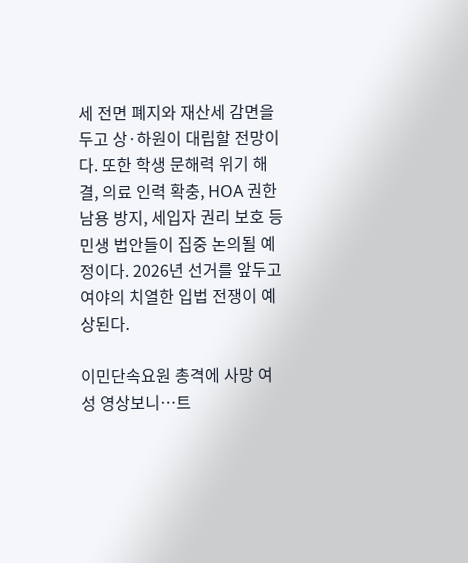세 전면 폐지와 재산세 감면을 두고 상·하원이 대립할 전망이다. 또한 학생 문해력 위기 해결, 의료 인력 확충, HOA 권한 남용 방지, 세입자 권리 보호 등 민생 법안들이 집중 논의될 예정이다. 2026년 선거를 앞두고 여야의 치열한 입법 전쟁이 예상된다.

이민단속요원 총격에 사망 여성 영상보니…트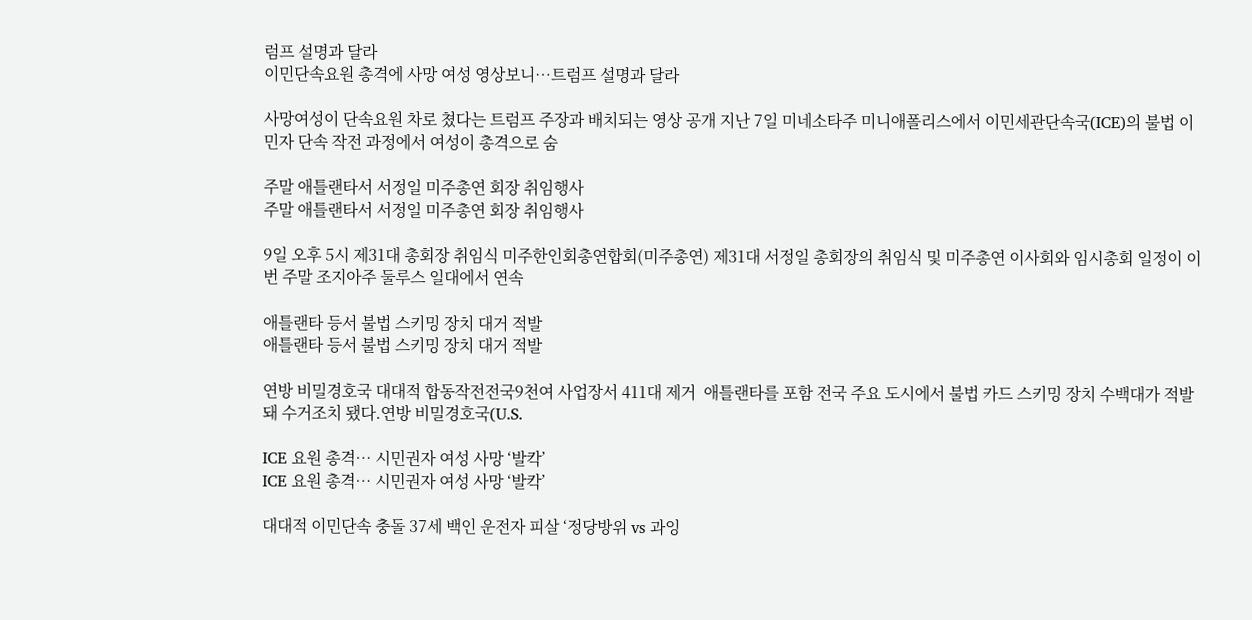럼프 설명과 달라
이민단속요원 총격에 사망 여성 영상보니…트럼프 설명과 달라

사망여성이 단속요원 차로 쳤다는 트럼프 주장과 배치되는 영상 공개 지난 7일 미네소타주 미니애폴리스에서 이민세관단속국(ICE)의 불법 이민자 단속 작전 과정에서 여성이 총격으로 숨

주말 애틀랜타서 서정일 미주총연 회장 취임행사
주말 애틀랜타서 서정일 미주총연 회장 취임행사

9일 오후 5시 제31대 총회장 취임식 미주한인회총연합회(미주총연) 제31대 서정일 총회장의 취임식 및 미주총연 이사회와 임시총회 일정이 이번 주말 조지아주 둘루스 일대에서 연속

애틀랜타 등서 불법 스키밍 장치 대거 적발
애틀랜타 등서 불법 스키밍 장치 대거 적발

연방 비밀경호국 대대적 합동작전전국9천여 사업장서 411대 제거  애틀랜타를 포함 전국 주요 도시에서 불법 카드 스키밍 장치 수백대가 적발돼 수거조치 됐다.연방 비밀경호국(U.S.

ICE 요원 총격… 시민권자 여성 사망 ‘발칵’
ICE 요원 총격… 시민권자 여성 사망 ‘발칵’

대대적 이민단속 충돌 37세 백인 운전자 피살 ‘정당방위 vs 과잉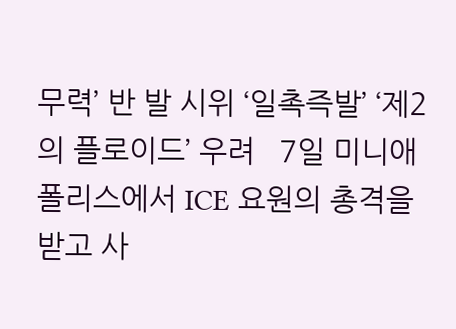무력’ 반 발 시위 ‘일촉즉발’ ‘제2의 플로이드’ 우려   7일 미니애폴리스에서 ICE 요원의 총격을 받고 사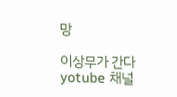망

이상무가 간다 yotube 채널